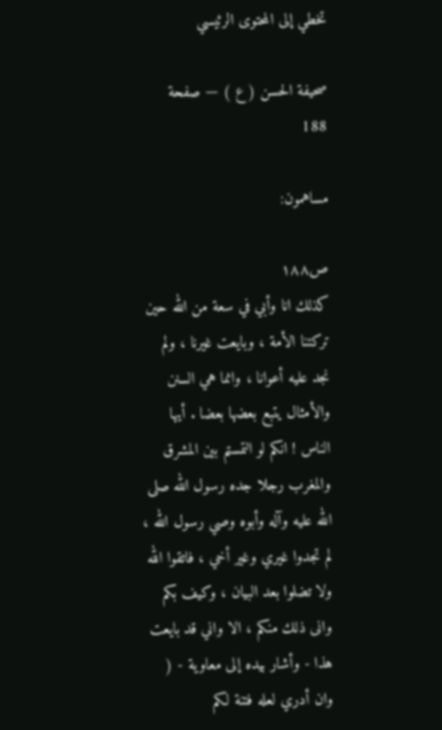تخطي إلى المحتوى الرئيسي

صحيفة الحسن ( ع ) — صفحة 188

مساهمون:

ص١٨٨
كذلك انا وأبي في سعة من الله حين تركتنا الأمة ، وبايعت غيرنا ، ولم نجد عليه أعوانا ، وانما هي السنن والأمثال يتبع بعضها بعضا . أيها الناس ! انكم لو التمستم بين المشرق والمغرب رجلا جده رسول الله صلى الله عليه وآله وأبوه وصي رسول الله ، لم تجدوا غيري وغير أخي ، فاتقوا الله ولا تضلوا بعد البيان ، وكيف بكم وانى ذلك منكم ، الا واني قد بايعت هذا - وأشار بيده إلى معاوية - ( وان أدري لعله فتنة لكم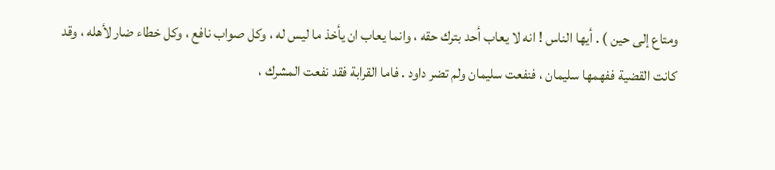ومتاع إلى حين ) . أيها الناس ! انه لا يعاب أحد بترك حقه ، وانما يعاب ان يأخذ ما ليس له ، وكل صواب نافع ، وكل خطاء ضار لأهله ، وقد كانت القضية ففهمها سليمان ، فنفعت سليمان ولم تضر داود . فاما القرابة فقد نفعت المشرك ،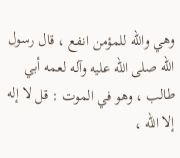وهي والله للمؤمن انفع ، قال رسول الله صلى الله عليه وآله لعمه أبي طالب ، وهو في الموت : قل لا إله إلا الله ،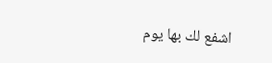اشفع لك بها يوم